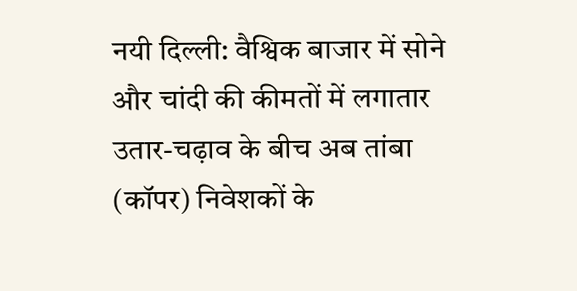नयी दिल्ली: वैश्विक बाजार में सोने और चांदी की कीमतों में लगातार उतार-चढ़ाव के बीच अब तांबा (कॉपर) निवेशकों के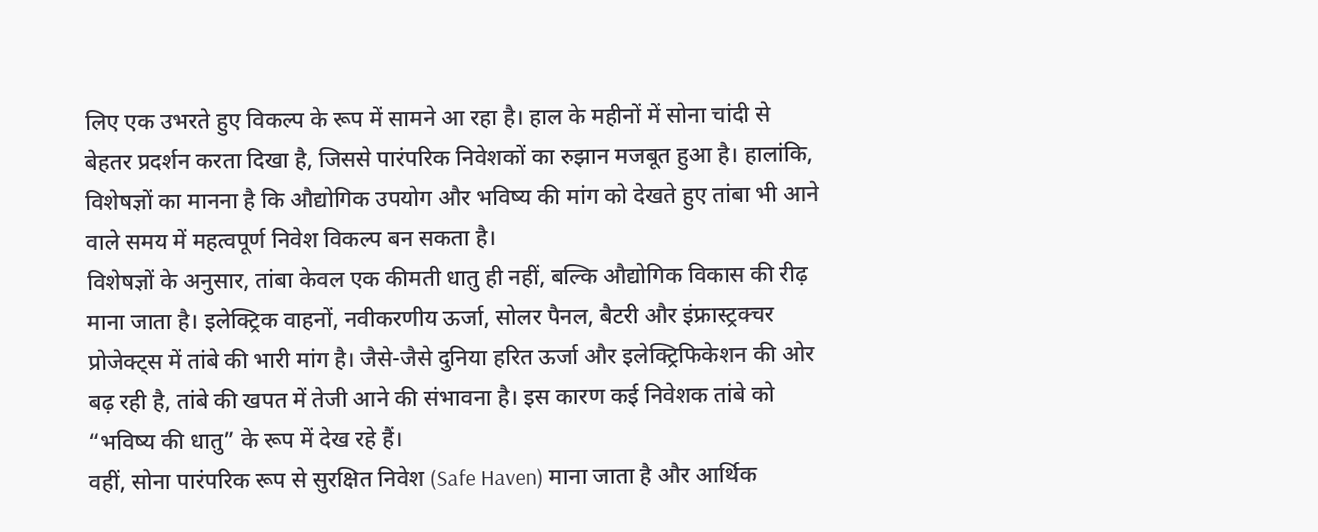लिए एक उभरते हुए विकल्प के रूप में सामने आ रहा है। हाल के महीनों में सोना चांदी से बेहतर प्रदर्शन करता दिखा है, जिससे पारंपरिक निवेशकों का रुझान मजबूत हुआ है। हालांकि, विशेषज्ञों का मानना है कि औद्योगिक उपयोग और भविष्य की मांग को देखते हुए तांबा भी आने वाले समय में महत्वपूर्ण निवेश विकल्प बन सकता है।
विशेषज्ञों के अनुसार, तांबा केवल एक कीमती धातु ही नहीं, बल्कि औद्योगिक विकास की रीढ़ माना जाता है। इलेक्ट्रिक वाहनों, नवीकरणीय ऊर्जा, सोलर पैनल, बैटरी और इंफ्रास्ट्रक्चर प्रोजेक्ट्स में तांबे की भारी मांग है। जैसे-जैसे दुनिया हरित ऊर्जा और इलेक्ट्रिफिकेशन की ओर बढ़ रही है, तांबे की खपत में तेजी आने की संभावना है। इस कारण कई निवेशक तांबे को “भविष्य की धातु” के रूप में देख रहे हैं।
वहीं, सोना पारंपरिक रूप से सुरक्षित निवेश (Safe Haven) माना जाता है और आर्थिक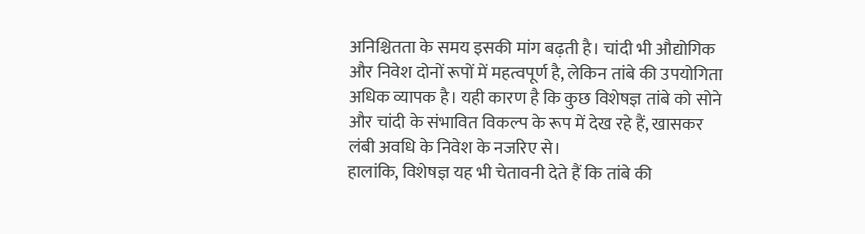अनिश्चितता के समय इसकी मांग बढ़ती है। चांदी भी औद्योगिक और निवेश दोनों रूपों में महत्वपूर्ण है, लेकिन तांबे की उपयोगिता अधिक व्यापक है। यही कारण है कि कुछ विशेषज्ञ तांबे को सोने और चांदी के संभावित विकल्प के रूप में देख रहे हैं, खासकर लंबी अवधि के निवेश के नजरिए से।
हालांकि, विशेषज्ञ यह भी चेतावनी देते हैं कि तांबे की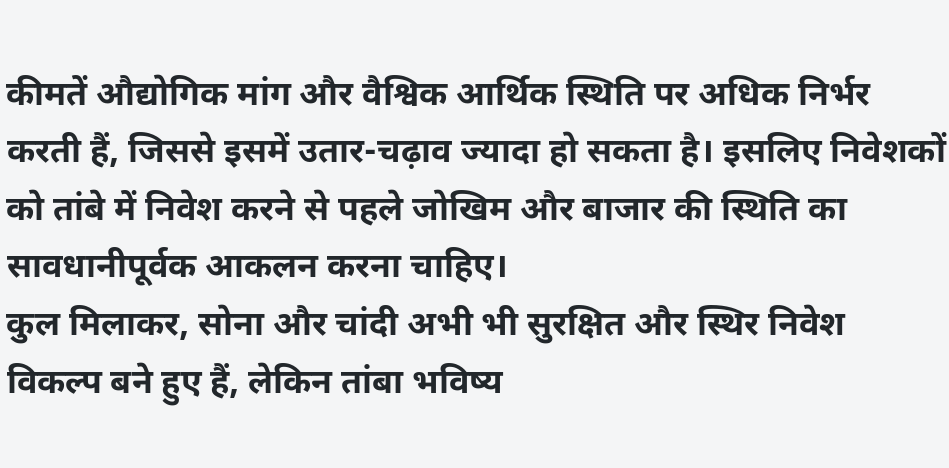कीमतें औद्योगिक मांग और वैश्विक आर्थिक स्थिति पर अधिक निर्भर करती हैं, जिससे इसमें उतार-चढ़ाव ज्यादा हो सकता है। इसलिए निवेशकों को तांबे में निवेश करने से पहले जोखिम और बाजार की स्थिति का सावधानीपूर्वक आकलन करना चाहिए।
कुल मिलाकर, सोना और चांदी अभी भी सुरक्षित और स्थिर निवेश विकल्प बने हुए हैं, लेकिन तांबा भविष्य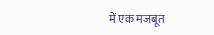में एक मजबूत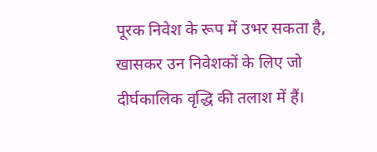पूरक निवेश के रूप में उभर सकता है, खासकर उन निवेशकों के लिए जो दीर्घकालिक वृद्धि की तलाश में हैं।